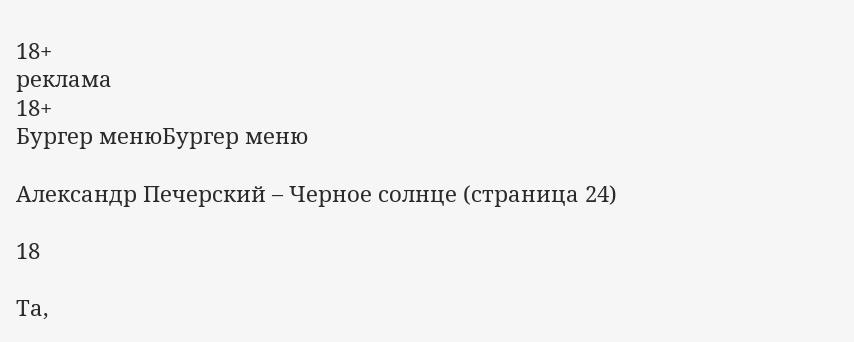18+
реклама
18+
Бургер менюБургер меню

Александр Печерский – Черное солнце (страница 24)

18

Та,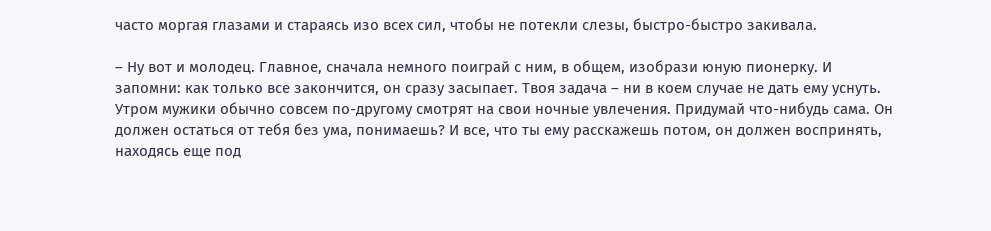часто моргая глазами и стараясь изо всех сил, чтобы не потекли слезы, быстро-быстро закивала.

– Ну вот и молодец. Главное, сначала немного поиграй с ним, в общем, изобрази юную пионерку. И запомни: как только все закончится, он сразу засыпает. Твоя задача – ни в коем случае не дать ему уснуть. Утром мужики обычно совсем по-другому смотрят на свои ночные увлечения. Придумай что-нибудь сама. Он должен остаться от тебя без ума, понимаешь? И все, что ты ему расскажешь потом, он должен воспринять, находясь еще под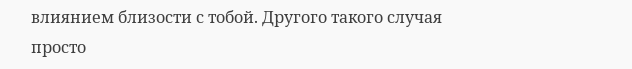влиянием близости с тобой. Другого такого случая просто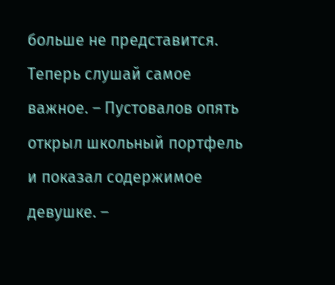больше не представится. Теперь слушай самое важное. – Пустовалов опять открыл школьный портфель и показал содержимое девушке. –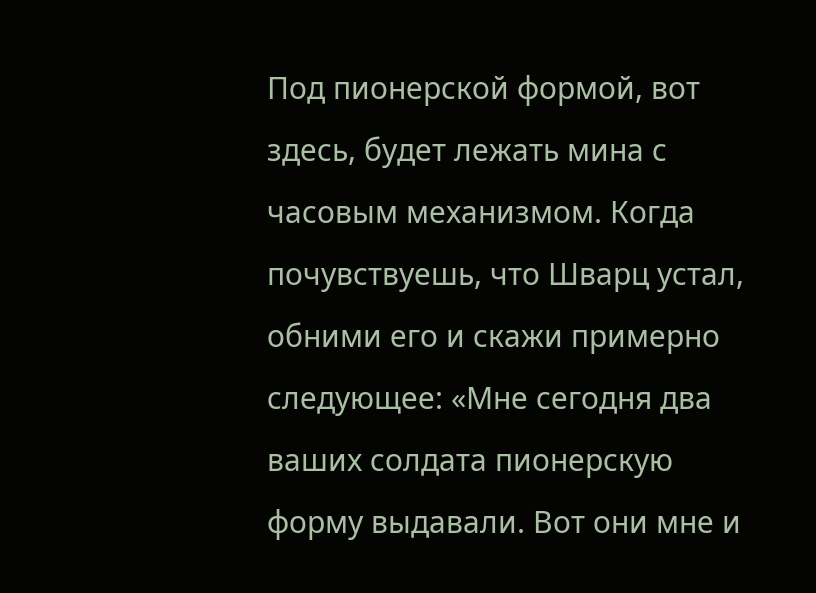Под пионерской формой, вот здесь, будет лежать мина с часовым механизмом. Когда почувствуешь, что Шварц устал, обними его и скажи примерно следующее: «Мне сегодня два ваших солдата пионерскую форму выдавали. Вот они мне и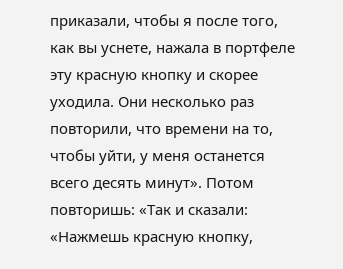приказали, чтобы я после того, как вы уснете, нажала в портфеле эту красную кнопку и скорее уходила. Они несколько раз повторили, что времени на то, чтобы уйти, у меня останется всего десять минут». Потом повторишь: «Так и сказали: «Нажмешь красную кнопку,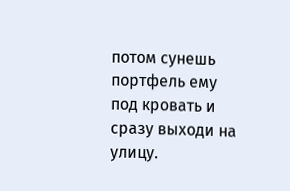потом сунешь портфель ему под кровать и сразу выходи на улицу.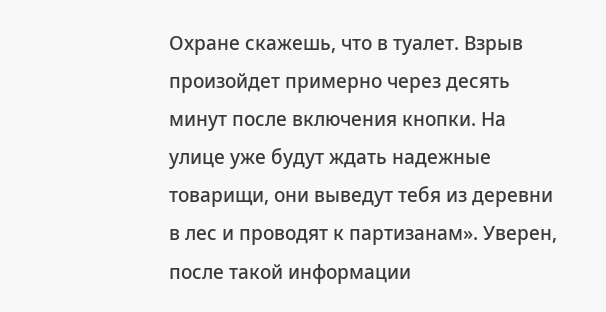Охране скажешь, что в туалет. Взрыв произойдет примерно через десять минут после включения кнопки. На улице уже будут ждать надежные товарищи, они выведут тебя из деревни в лес и проводят к партизанам». Уверен, после такой информации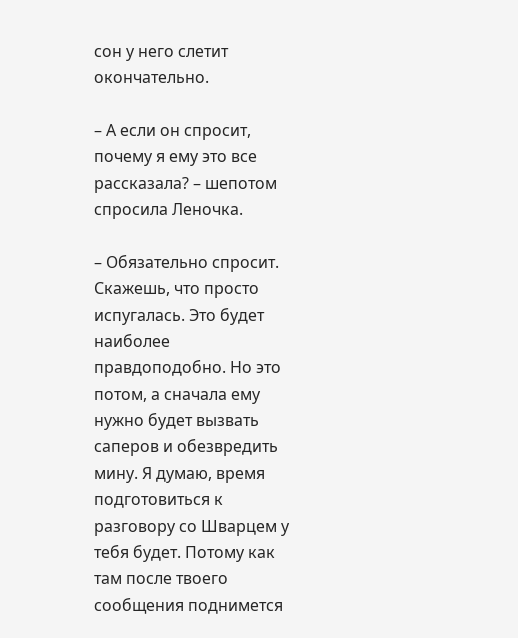сон у него слетит окончательно.

– А если он спросит, почему я ему это все рассказала? – шепотом спросила Леночка.

– Обязательно спросит. Скажешь, что просто испугалась. Это будет наиболее правдоподобно. Но это потом, а сначала ему нужно будет вызвать саперов и обезвредить мину. Я думаю, время подготовиться к разговору со Шварцем у тебя будет. Потому как там после твоего сообщения поднимется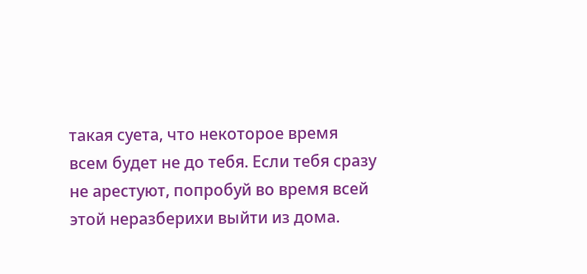такая суета, что некоторое время всем будет не до тебя. Если тебя сразу не арестуют, попробуй во время всей этой неразберихи выйти из дома.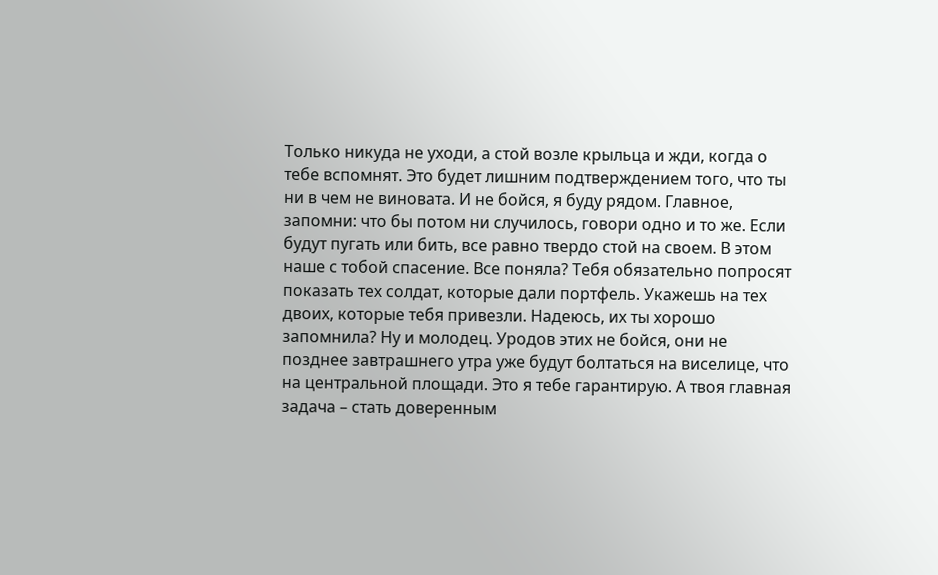Только никуда не уходи, а стой возле крыльца и жди, когда о тебе вспомнят. Это будет лишним подтверждением того, что ты ни в чем не виновата. И не бойся, я буду рядом. Главное, запомни: что бы потом ни случилось, говори одно и то же. Если будут пугать или бить, все равно твердо стой на своем. В этом наше с тобой спасение. Все поняла? Тебя обязательно попросят показать тех солдат, которые дали портфель. Укажешь на тех двоих, которые тебя привезли. Надеюсь, их ты хорошо запомнила? Ну и молодец. Уродов этих не бойся, они не позднее завтрашнего утра уже будут болтаться на виселице, что на центральной площади. Это я тебе гарантирую. А твоя главная задача – стать доверенным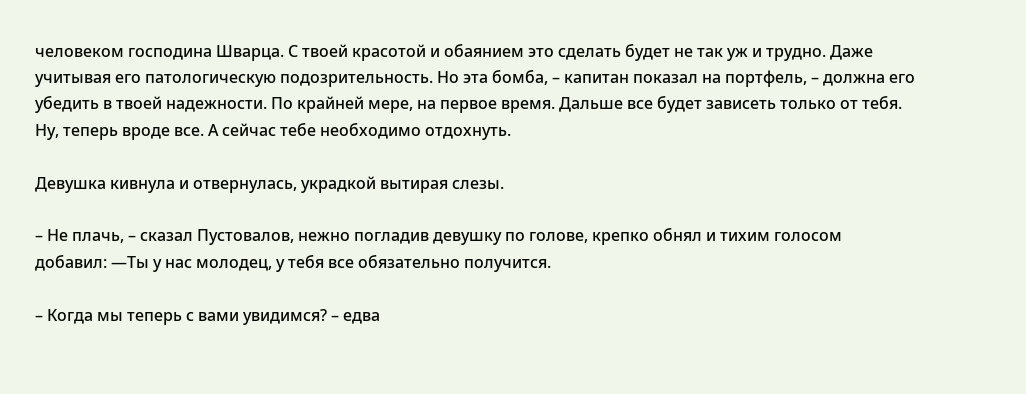человеком господина Шварца. С твоей красотой и обаянием это сделать будет не так уж и трудно. Даже учитывая его патологическую подозрительность. Но эта бомба, – капитан показал на портфель, – должна его убедить в твоей надежности. По крайней мере, на первое время. Дальше все будет зависеть только от тебя. Ну, теперь вроде все. А сейчас тебе необходимо отдохнуть.

Девушка кивнула и отвернулась, украдкой вытирая слезы.

– Не плачь, – сказал Пустовалов, нежно погладив девушку по голове, крепко обнял и тихим голосом добавил: —Ты у нас молодец, у тебя все обязательно получится.

– Когда мы теперь с вами увидимся? – едва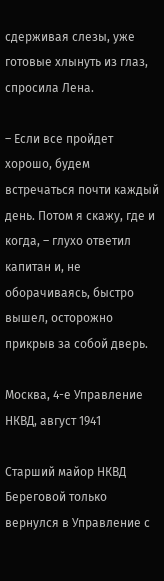сдерживая слезы, уже готовые хлынуть из глаз, спросила Лена.

– Если все пройдет хорошо, будем встречаться почти каждый день. Потом я скажу, где и когда, – глухо ответил капитан и, не оборачиваясь, быстро вышел, осторожно прикрыв за собой дверь.

Москва, 4-е Управление НКВД, август 1941

Старший майор НКВД Береговой только вернулся в Управление с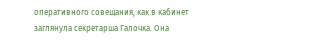оперативного совещания, как в кабинет заглянула секретарша Галочка. Она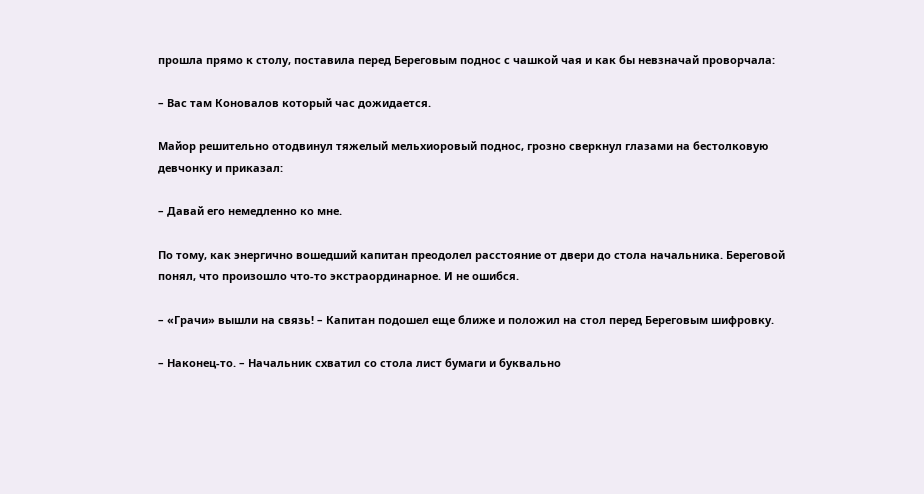прошла прямо к столу, поставила перед Береговым поднос с чашкой чая и как бы невзначай проворчала:

– Вас там Коновалов который час дожидается.

Майор решительно отодвинул тяжелый мельхиоровый поднос, грозно сверкнул глазами на бестолковую девчонку и приказал:

– Давай его немедленно ко мне.

По тому, как энергично вошедший капитан преодолел расстояние от двери до стола начальника. Береговой понял, что произошло что-то экстраординарное. И не ошибся.

– «Грачи» вышли на связь! – Капитан подошел еще ближе и положил на стол перед Береговым шифровку.

– Наконец-то. – Начальник схватил со стола лист бумаги и буквально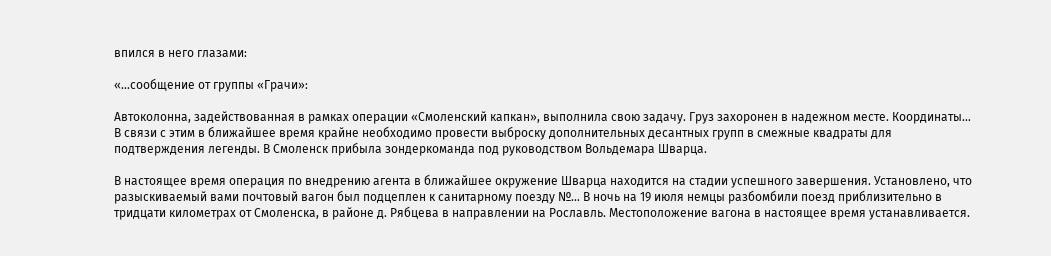впился в него глазами:

«…сообщение от группы «Грачи»:

Автоколонна, задействованная в рамках операции «Смоленский капкан», выполнила свою задачу. Груз захоронен в надежном месте. Координаты… В связи с этим в ближайшее время крайне необходимо провести выброску дополнительных десантных групп в смежные квадраты для подтверждения легенды. В Смоленск прибыла зондеркоманда под руководством Вольдемара Шварца.

В настоящее время операция по внедрению агента в ближайшее окружение Шварца находится на стадии успешного завершения. Установлено, что разыскиваемый вами почтовый вагон был подцеплен к санитарному поезду №… В ночь на 19 июля немцы разбомбили поезд приблизительно в тридцати километрах от Смоленска, в районе д. Рябцева в направлении на Рославль. Местоположение вагона в настоящее время устанавливается.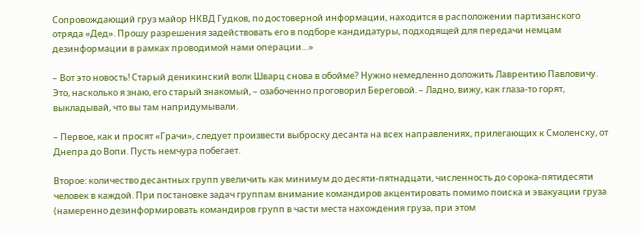Сопровождающий груз майор НКВД Гудков, по достоверной информации, находится в расположении партизанского отряда «Дед». Прошу разрешения задействовать его в подборе кандидатуры, подходящей для передачи немцам дезинформации в рамках проводимой нами операции…»

– Вот это новость! Старый деникинский волк Шварц снова в обойме? Нужно немедленно доложить Лаврентию Павловичу. Это, насколько я знаю, его старый знакомый, – озабоченно проговорил Береговой. – Ладно, вижу, как глаза-то горят, выкладывай, что вы там напридумывали.

– Первое, как и просят «Грачи», следует произвести выброску десанта на всех направлениях, прилегающих к Смоленску, от Днепра до Вопи. Пусть немчура побегает.

Второе: количество десантных групп увеличить как минимум до десяти-пятнадцати, численность до сорока-пятидесяти человек в каждой. При постановке задач группам внимание командиров акцентировать помимо поиска и эвакуации груза (намеренно дезинформировать командиров групп в части места нахождения груза, при этом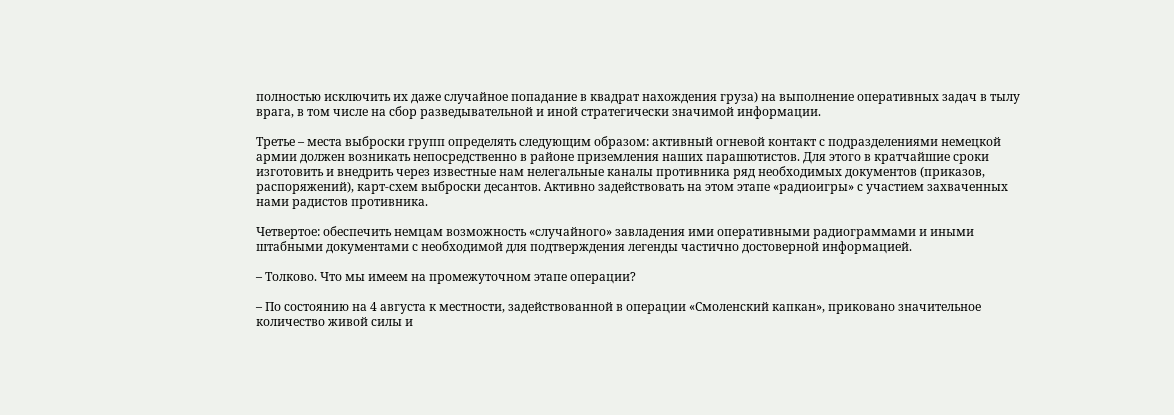полностью исключить их даже случайное попадание в квадрат нахождения груза) на выполнение оперативных задач в тылу врага, в том числе на сбор разведывательной и иной стратегически значимой информации.

Третье – места выброски групп определять следующим образом: активный огневой контакт с подразделениями немецкой армии должен возникать непосредственно в районе приземления наших парашютистов. Для этого в кратчайшие сроки изготовить и внедрить через известные нам нелегальные каналы противника ряд необходимых документов (приказов, распоряжений), карт-схем выброски десантов. Активно задействовать на этом этапе «радиоигры» с участием захваченных нами радистов противника.

Четвертое: обеспечить немцам возможность «случайного» завладения ими оперативными радиограммами и иными штабными документами с необходимой для подтверждения легенды частично достоверной информацией.

– Толково. Что мы имеем на промежуточном этапе операции?

– По состоянию на 4 августа к местности, задействованной в операции «Смоленский капкан», приковано значительное количество живой силы и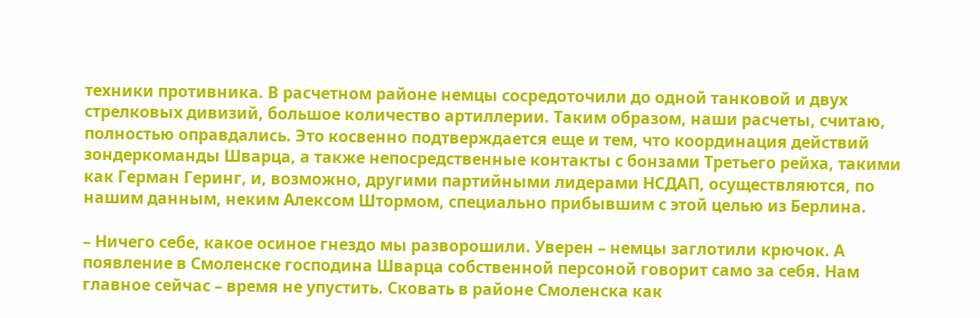техники противника. В расчетном районе немцы сосредоточили до одной танковой и двух стрелковых дивизий, большое количество артиллерии. Таким образом, наши расчеты, считаю, полностью оправдались. Это косвенно подтверждается еще и тем, что координация действий зондеркоманды Шварца, а также непосредственные контакты с бонзами Третьего рейха, такими как Герман Геринг, и, возможно, другими партийными лидерами НСДАП, осуществляются, по нашим данным, неким Алексом Штормом, специально прибывшим с этой целью из Берлина.

– Ничего себе, какое осиное гнездо мы разворошили. Уверен – немцы заглотили крючок. А появление в Смоленске господина Шварца собственной персоной говорит само за себя. Нам главное сейчас – время не упустить. Сковать в районе Смоленска как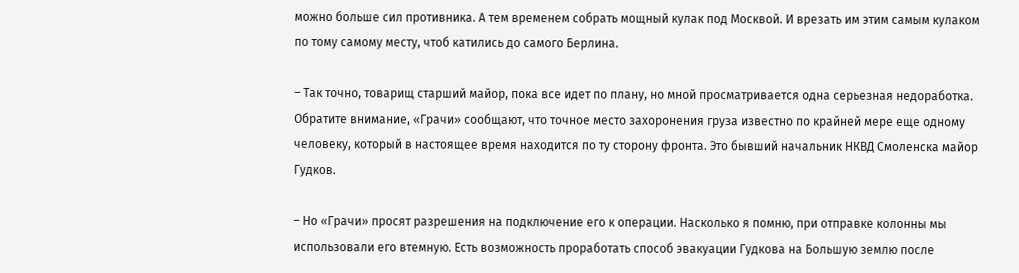можно больше сил противника. А тем временем собрать мощный кулак под Москвой. И врезать им этим самым кулаком по тому самому месту, чтоб катились до самого Берлина.

– Так точно, товарищ старший майор, пока все идет по плану, но мной просматривается одна серьезная недоработка. Обратите внимание, «Грачи» сообщают, что точное место захоронения груза известно по крайней мере еще одному человеку, который в настоящее время находится по ту сторону фронта. Это бывший начальник НКВД Смоленска майор Гудков.

– Но «Грачи» просят разрешения на подключение его к операции. Насколько я помню, при отправке колонны мы использовали его втемную. Есть возможность проработать способ эвакуации Гудкова на Большую землю после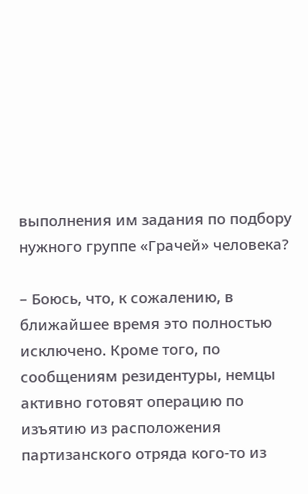выполнения им задания по подбору нужного группе «Грачей» человека?

– Боюсь, что, к сожалению, в ближайшее время это полностью исключено. Кроме того, по сообщениям резидентуры, немцы активно готовят операцию по изъятию из расположения партизанского отряда кого-то из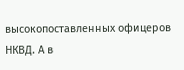высокопоставленных офицеров НКВД. А в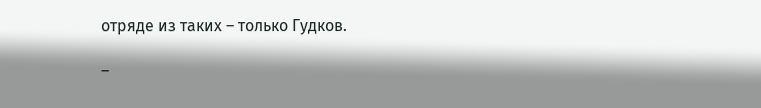отряде из таких – только Гудков.

–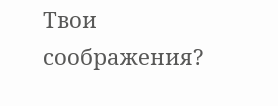Твои соображения?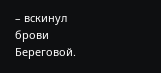– вскинул брови Береговой.